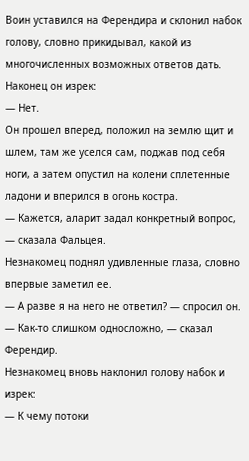Воин уставился на Ферендира и склонил набок голову, словно прикидывал, какой из многочисленных возможных ответов дать. Наконец он изрек:
— Нет.
Он прошел вперед, положил на землю щит и шлем, там же уселся сам, поджав под себя ноги, а затем опустил на колени сплетенные ладони и вперился в огонь костра.
— Кажется, аларит задал конкретный вопрос, — сказала Фальцея.
Незнакомец поднял удивленные глаза, словно впервые заметил ее.
— А разве я на него не ответил? — спросил он.
— Как-то слишком односложно, — сказал Ферендир.
Незнакомец вновь наклонил голову набок и изрек:
— К чему потоки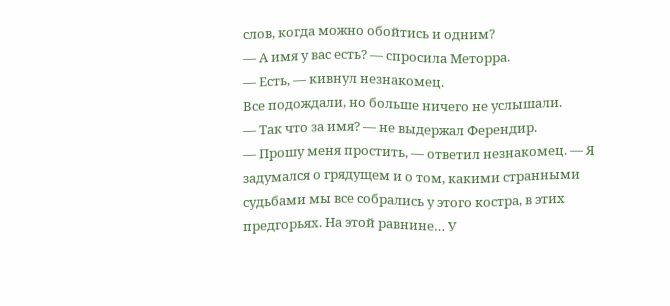слов, когда можно обойтись и одним?
— А имя у вас есть? — спросила Меторра.
— Есть, — кивнул незнакомец.
Все подождали, но больше ничего не услышали.
— Так что за имя? — не выдержал Ферендир.
— Прошу меня простить, — ответил незнакомец. — Я задумался о грядущем и о том, какими странными судьбами мы все собрались у этого костра, в этих предгорьях. На этой равнине… У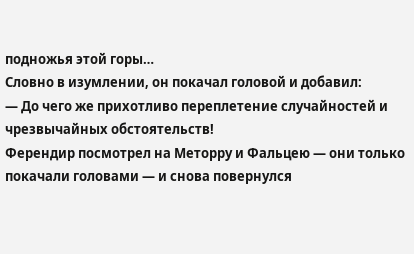подножья этой горы…
Словно в изумлении, он покачал головой и добавил:
— До чего же прихотливо переплетение случайностей и чрезвычайных обстоятельств!
Ферендир посмотрел на Меторру и Фальцею — они только покачали головами — и снова повернулся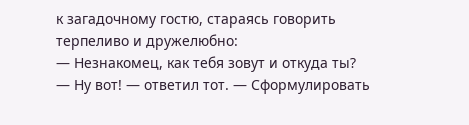к загадочному гостю, стараясь говорить терпеливо и дружелюбно:
— Незнакомец, как тебя зовут и откуда ты?
— Ну вот! — ответил тот. — Сформулировать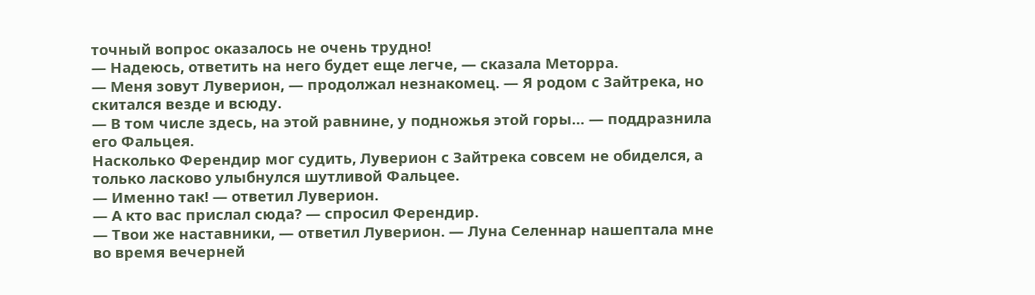точный вопрос оказалось не очень трудно!
— Надеюсь, ответить на него будет еще легче, — сказала Меторра.
— Меня зовут Луверион, — продолжал незнакомец. — Я родом с Зайтрека, но скитался везде и всюду.
— В том числе здесь, на этой равнине, у подножья этой горы… — поддразнила его Фальцея.
Насколько Ферендир мог судить, Луверион с Зайтрека совсем не обиделся, а только ласково улыбнулся шутливой Фальцее.
— Именно так! — ответил Луверион.
— А кто вас прислал сюда? — спросил Ферендир.
— Твои же наставники, — ответил Луверион. — Луна Селеннар нашептала мне во время вечерней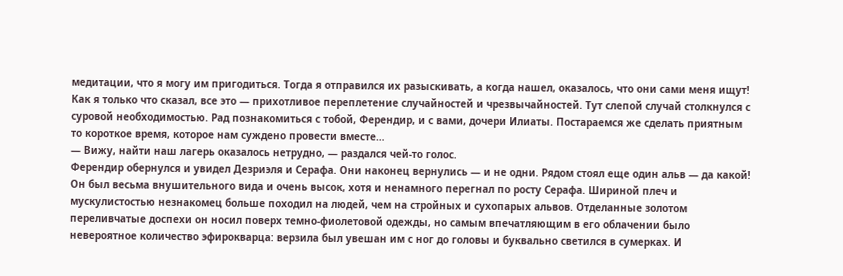медитации, что я могу им пригодиться. Тогда я отправился их разыскивать, а когда нашел, оказалось, что они сами меня ищут! Как я только что сказал, все это — прихотливое переплетение случайностей и чрезвычайностей. Тут слепой случай столкнулся с суровой необходимостью. Рад познакомиться с тобой, Ферендир, и с вами, дочери Илиаты. Постараемся же сделать приятным то короткое время, которое нам суждено провести вместе…
— Вижу, найти наш лагерь оказалось нетрудно, — раздался чей-то голос.
Ферендир обернулся и увидел Дезриэля и Серафа. Они наконец вернулись — и не одни. Рядом стоял еще один альв — да какой!
Он был весьма внушительного вида и очень высок, хотя и ненамного перегнал по росту Серафа. Шириной плеч и мускулистостью незнакомец больше походил на людей, чем на стройных и сухопарых альвов. Отделанные золотом переливчатые доспехи он носил поверх темно-фиолетовой одежды, но самым впечатляющим в его облачении было невероятное количество эфирокварца: верзила был увешан им с ног до головы и буквально светился в сумерках. И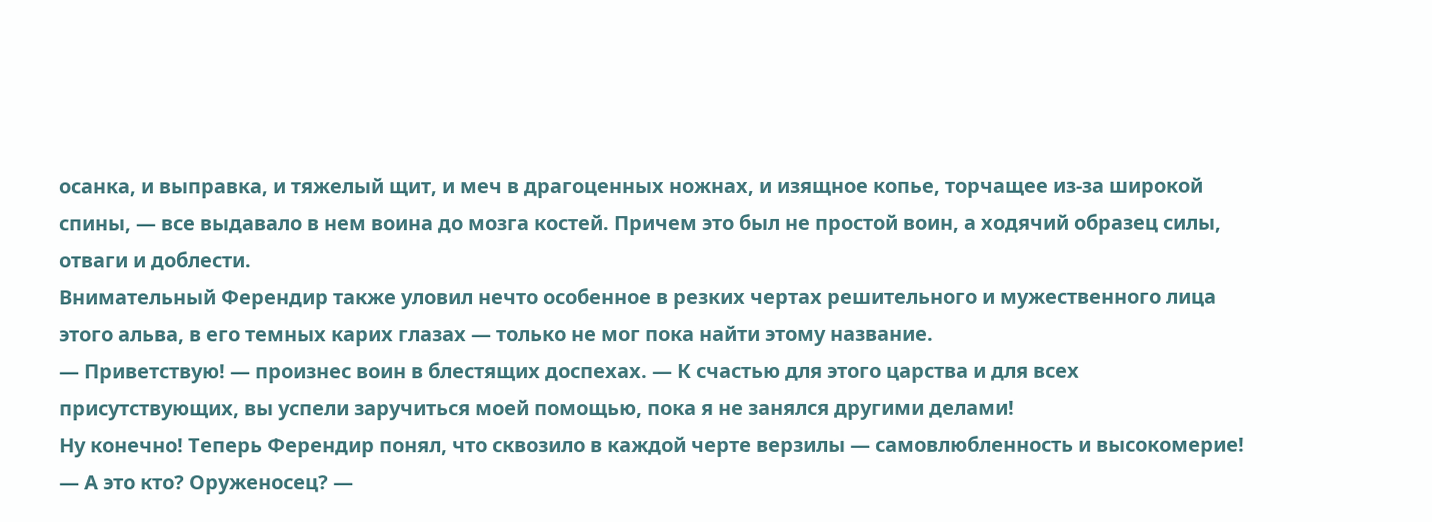осанка, и выправка, и тяжелый щит, и меч в драгоценных ножнах, и изящное копье, торчащее из-за широкой спины, — все выдавало в нем воина до мозга костей. Причем это был не простой воин, а ходячий образец силы, отваги и доблести.
Внимательный Ферендир также уловил нечто особенное в резких чертах решительного и мужественного лица этого альва, в его темных карих глазах — только не мог пока найти этому название.
— Приветствую! — произнес воин в блестящих доспехах. — К счастью для этого царства и для всех присутствующих, вы успели заручиться моей помощью, пока я не занялся другими делами!
Ну конечно! Теперь Ферендир понял, что сквозило в каждой черте верзилы — самовлюбленность и высокомерие!
— А это кто? Оруженосец? —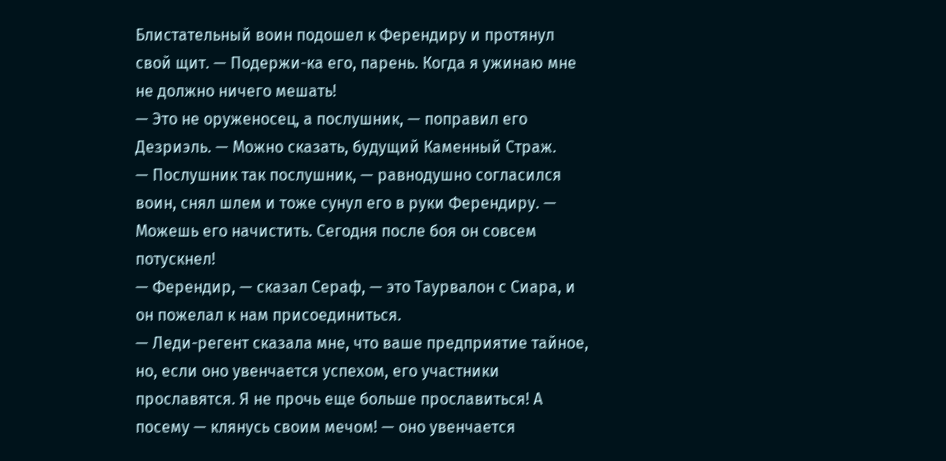Блистательный воин подошел к Ферендиру и протянул свой щит. — Подержи-ка его, парень. Когда я ужинаю мне не должно ничего мешать!
— Это не оруженосец, а послушник, — поправил его Дезриэль. — Можно сказать, будущий Каменный Страж.
— Послушник так послушник, — равнодушно согласился воин, снял шлем и тоже сунул его в руки Ферендиру. — Можешь его начистить. Сегодня после боя он совсем потускнел!
— Ферендир, — сказал Сераф, — это Таурвалон с Сиара, и он пожелал к нам присоединиться.
— Леди-регент сказала мне, что ваше предприятие тайное, но, если оно увенчается успехом, его участники прославятся. Я не прочь еще больше прославиться! А посему — клянусь своим мечом! — оно увенчается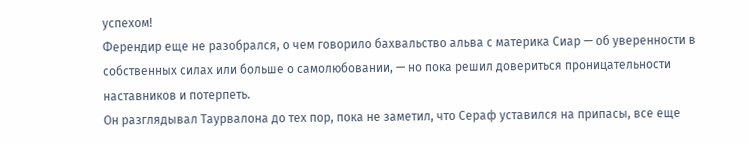успехом!
Ферендир еще не разобрался, о чем говорило бахвальство альва с материка Сиар — об уверенности в собственных силах или больше о самолюбовании, — но пока решил довериться проницательности наставников и потерпеть.
Он разглядывал Таурвалона до тех пор, пока не заметил, что Сераф уставился на припасы, все еще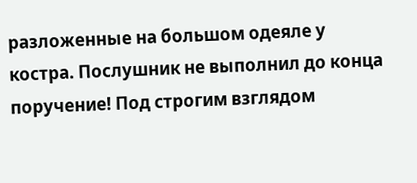разложенные на большом одеяле у костра. Послушник не выполнил до конца поручение! Под строгим взглядом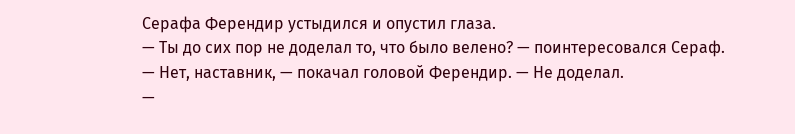Серафа Ферендир устыдился и опустил глаза.
— Ты до сих пор не доделал то, что было велено? — поинтересовался Сераф.
— Нет, наставник, — покачал головой Ферендир. — Не доделал.
—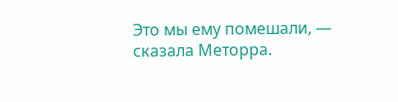Это мы ему помешали, — сказала Меторра.